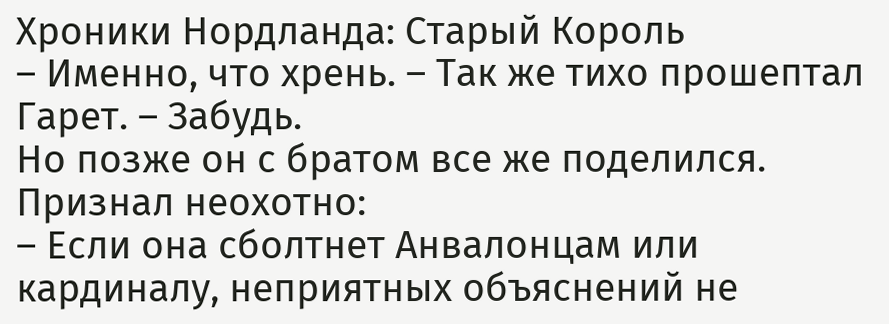Хроники Нордланда: Старый Король
– Именно, что хрень. – Так же тихо прошептал Гарет. – Забудь.
Но позже он с братом все же поделился. Признал неохотно:
– Если она сболтнет Анвалонцам или кардиналу, неприятных объяснений не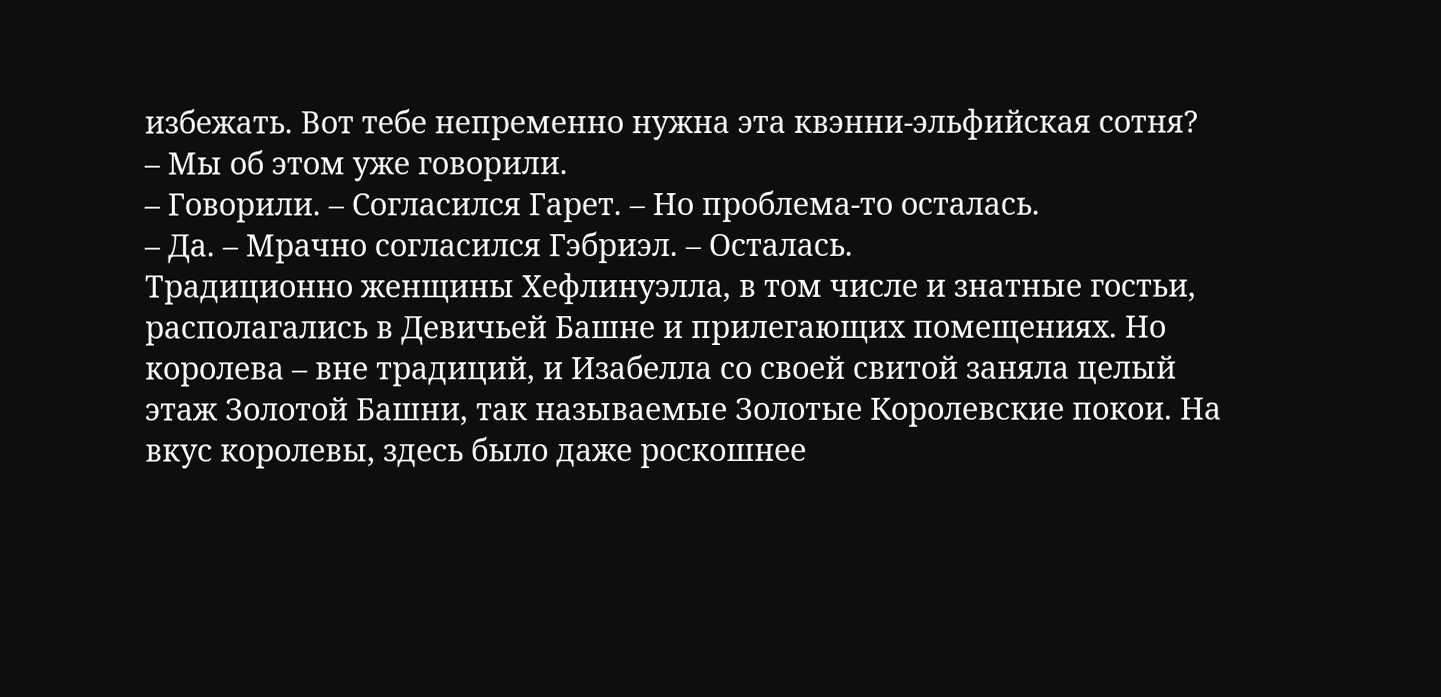избежать. Вот тебе непременно нужна эта квэнни‑эльфийская сотня?
– Мы об этом уже говорили.
– Говорили. – Согласился Гарет. – Но проблема‑то осталась.
– Да. – Мрачно согласился Гэбриэл. – Осталась.
Традиционно женщины Хефлинуэлла, в том числе и знатные гостьи, располагались в Девичьей Башне и прилегающих помещениях. Но королева – вне традиций, и Изабелла со своей свитой заняла целый этаж Золотой Башни, так называемые Золотые Королевские покои. На вкус королевы, здесь было даже роскошнее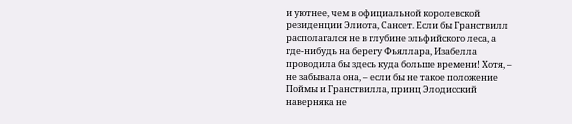и уютнее, чем в официальной королевской резиденции Элиота, Сансет. Если бы Гранствилл располагался не в глубине эльфийского леса, а где‑нибудь на берегу Фьяллара, Изабелла проводила бы здесь куда больше времени! Хотя, – не забывала она, – если бы не такое положение Поймы и Гранствилла, принц Элодисский наверняка не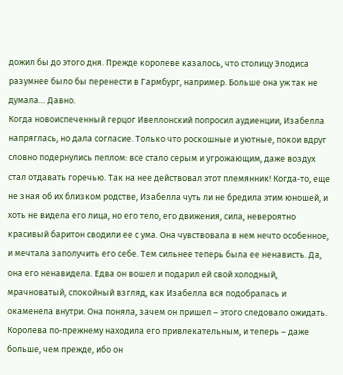дожил бы до этого дня. Прежде королеве казалось, что столицу Элодиса разумнее было бы перенести в Гармбург, например. Больше она уж так не думала… Давно.
Когда новоиспеченный герцог Ивеллонский попросил аудиенции, Изабелла напряглась, но дала согласие. Только что роскошные и уютные, покои вдруг словно подернулись пеплом: все стало серым и угрожающим, даже воздух стал отдавать горечью. Так на нее действовал этот племянник! Когда‑то, еще не зная об их близком родстве, Изабелла чуть ли не бредила этим юношей, и хоть не видела его лица, но его тело, его движения, сила, невероятно красивый баритон сводили ее с ума. Она чувствовала в нем нечто особенное, и мечтала заполучить его себе. Тем сильнее теперь была ее ненависть. Да, она его ненавидела. Едва он вошел и подарил ей свой холодный, мрачноватый, спокойный взгляд, как Изабелла вся подобралась и окаменела внутри. Она поняла, зачем он пришел – этого следовало ожидать. Королева по‑прежнему находила его привлекательным, и теперь – даже больше, чем прежде, ибо он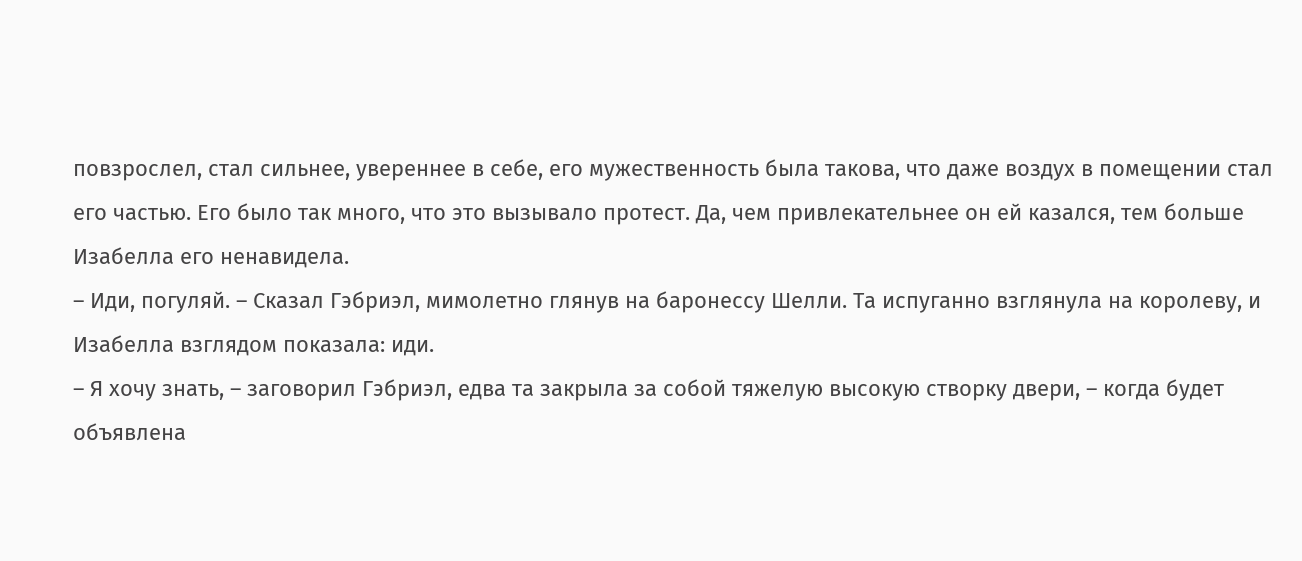повзрослел, стал сильнее, увереннее в себе, его мужественность была такова, что даже воздух в помещении стал его частью. Его было так много, что это вызывало протест. Да, чем привлекательнее он ей казался, тем больше Изабелла его ненавидела.
– Иди, погуляй. – Сказал Гэбриэл, мимолетно глянув на баронессу Шелли. Та испуганно взглянула на королеву, и Изабелла взглядом показала: иди.
– Я хочу знать, – заговорил Гэбриэл, едва та закрыла за собой тяжелую высокую створку двери, – когда будет объявлена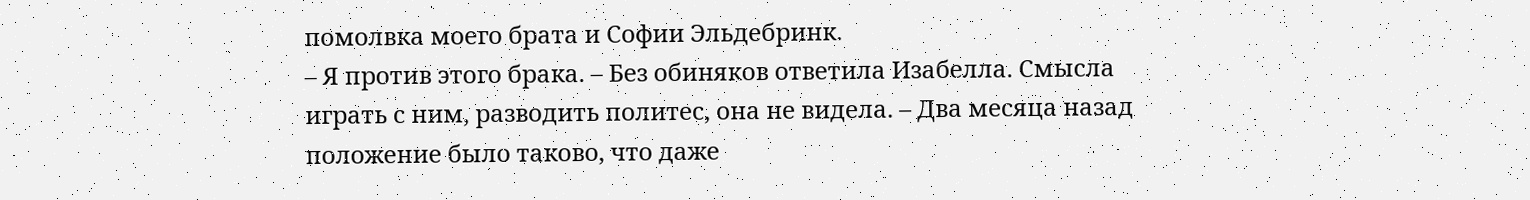помолвка моего брата и Софии Эльдебринк.
– Я против этого брака. – Без обиняков ответила Изабелла. Смысла играть с ним, разводить политес, она не видела. – Два месяца назад положение было таково, что даже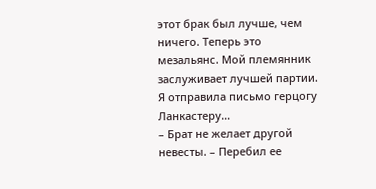этот брак был лучше, чем ничего. Теперь это мезальянс. Мой племянник заслуживает лучшей партии. Я отправила письмо герцогу Ланкастеру…
– Брат не желает другой невесты. – Перебил ее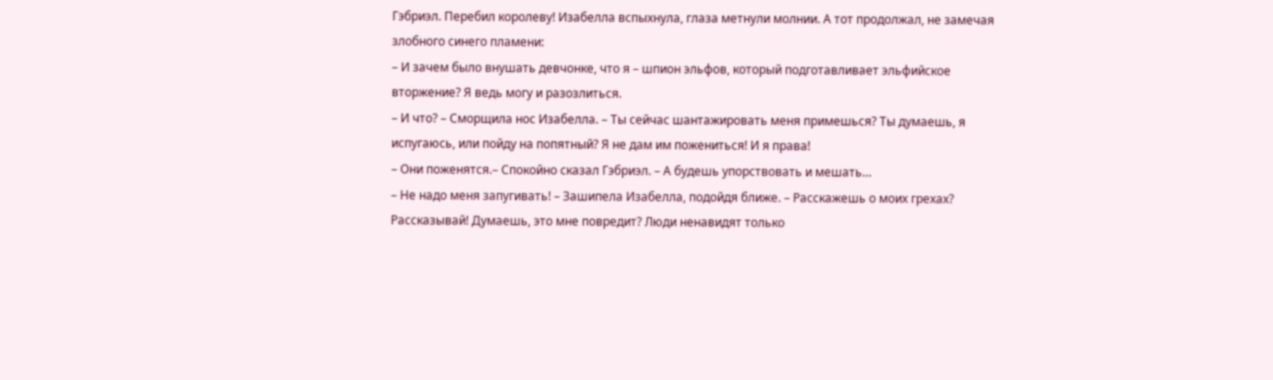Гэбриэл. Перебил королеву! Изабелла вспыхнула, глаза метнули молнии. А тот продолжал, не замечая злобного синего пламени:
– И зачем было внушать девчонке, что я – шпион эльфов, который подготавливает эльфийское вторжение? Я ведь могу и разозлиться.
– И что? – Сморщила нос Изабелла. – Ты сейчас шантажировать меня примешься? Ты думаешь, я испугаюсь, или пойду на попятный? Я не дам им пожениться! И я права!
– Они поженятся.– Спокойно сказал Гэбриэл. – А будешь упорствовать и мешать…
– Не надо меня запугивать! – Зашипела Изабелла, подойдя ближе. – Расскажешь о моих грехах? Рассказывай! Думаешь, это мне повредит? Люди ненавидят только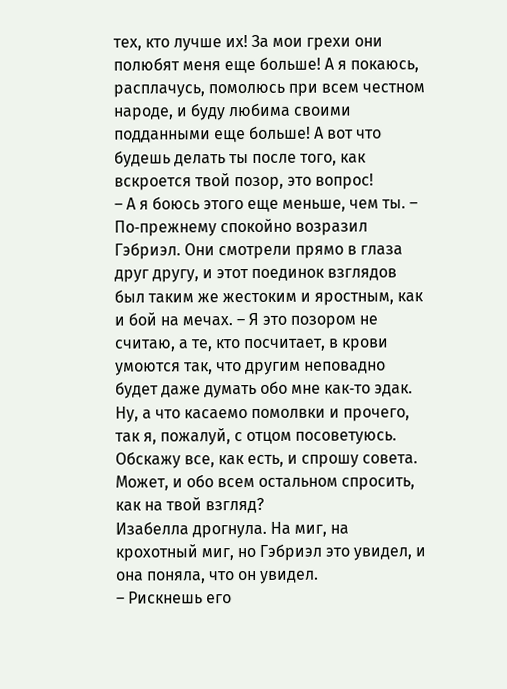тех, кто лучше их! За мои грехи они полюбят меня еще больше! А я покаюсь, расплачусь, помолюсь при всем честном народе, и буду любима своими подданными еще больше! А вот что будешь делать ты после того, как вскроется твой позор, это вопрос!
– А я боюсь этого еще меньше, чем ты. – По‑прежнему спокойно возразил Гэбриэл. Они смотрели прямо в глаза друг другу, и этот поединок взглядов был таким же жестоким и яростным, как и бой на мечах. – Я это позором не считаю, а те, кто посчитает, в крови умоются так, что другим неповадно будет даже думать обо мне как‑то эдак. Ну, а что касаемо помолвки и прочего, так я, пожалуй, с отцом посоветуюсь. Обскажу все, как есть, и спрошу совета. Может, и обо всем остальном спросить, как на твой взгляд?
Изабелла дрогнула. На миг, на крохотный миг, но Гэбриэл это увидел, и она поняла, что он увидел.
– Рискнешь его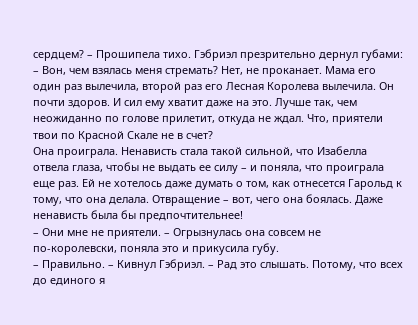сердцем? – Прошипела тихо. Гэбриэл презрительно дернул губами:
– Вон, чем взялась меня стремать? Нет, не проканает. Мама его один раз вылечила, второй раз его Лесная Королева вылечила. Он почти здоров. И сил ему хватит даже на это. Лучше так, чем неожиданно по голове прилетит, откуда не ждал. Что, приятели твои по Красной Скале не в счет?
Она проиграла. Ненависть стала такой сильной, что Изабелла отвела глаза, чтобы не выдать ее силу – и поняла, что проиграла еще раз. Ей не хотелось даже думать о том, как отнесется Гарольд к тому, что она делала. Отвращение – вот, чего она боялась. Даже ненависть была бы предпочтительнее!
– Они мне не приятели. – Огрызнулась она совсем не по‑королевски, поняла это и прикусила губу.
– Правильно. – Кивнул Гэбриэл. – Рад это слышать. Потому, что всех до единого я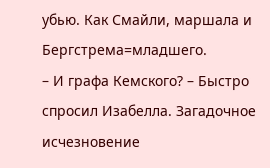убью. Как Смайли, маршала и Бергстрема=младшего.
– И графа Кемского? – Быстро спросил Изабелла. Загадочное исчезновение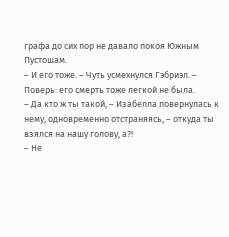графа до сих пор не давало покоя Южным Пустошам.
– И его тоже. – Чуть усмехнулся Гэбриэл. – Поверь: его смерть тоже легкой не была.
– Да кто ж ты такой, – Изабелла повернулась к нему, одновременно отстраняясь, – откуда ты взялся на нашу голову, а?!
– Не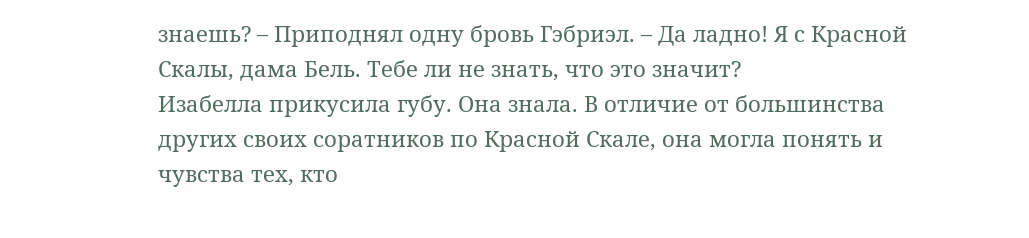знаешь? – Приподнял одну бровь Гэбриэл. – Да ладно! Я с Красной Скалы, дама Бель. Тебе ли не знать, что это значит?
Изабелла прикусила губу. Она знала. В отличие от большинства других своих соратников по Красной Скале, она могла понять и чувства тех, кто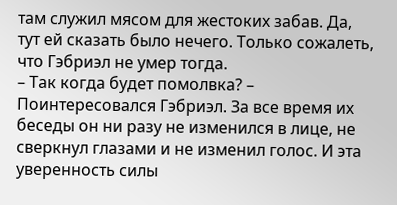там служил мясом для жестоких забав. Да, тут ей сказать было нечего. Только сожалеть, что Гэбриэл не умер тогда.
– Так когда будет помолвка? – Поинтересовался Гэбриэл. За все время их беседы он ни разу не изменился в лице, не сверкнул глазами и не изменил голос. И эта уверенность силы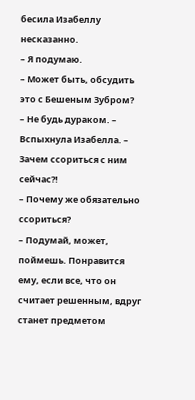бесила Изабеллу несказанно.
– Я подумаю.
– Может быть, обсудить это с Бешеным Зубром?
– Не будь дураком. – Вспыхнула Изабелла. – Зачем ссориться с ним сейчас?!
– Почему же обязательно ссориться?
– Подумай, может, поймешь. Понравится ему, если все, что он считает решенным, вдруг станет предметом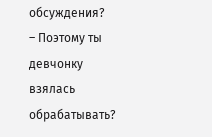обсуждения?
– Поэтому ты девчонку взялась обрабатывать?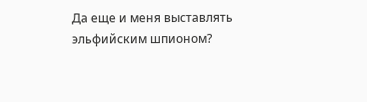Да еще и меня выставлять эльфийским шпионом?